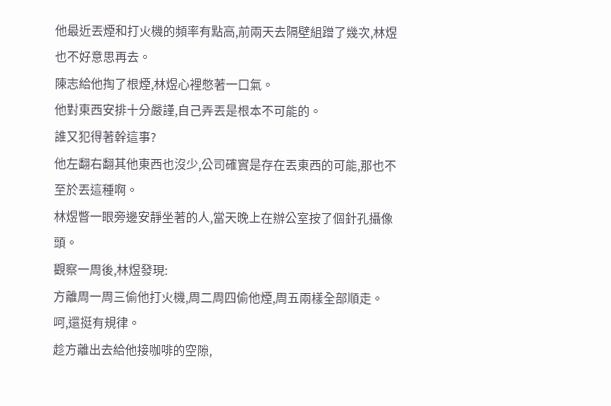他最近丟煙和打火機的頻率有點高,前兩天去隔壁組蹭了幾次,林煜也不好意思再去。
陳志給他掏了根煙,林煜心裡憋著一口氣。
他對東西安排十分嚴謹,自己弄丟是根本不可能的。
誰又犯得著幹這事?
他左翻右翻其他東西也沒少,公司確實是存在丟東西的可能,那也不至於丟這種啊。
林煜瞥一眼旁邊安靜坐著的人,當天晚上在辦公室按了個針孔攝像頭。
觀察一周後,林煜發現:
方離周一周三偷他打火機,周二周四偷他煙,周五兩樣全部順走。
呵,還挺有規律。
趁方離出去給他接咖啡的空隙,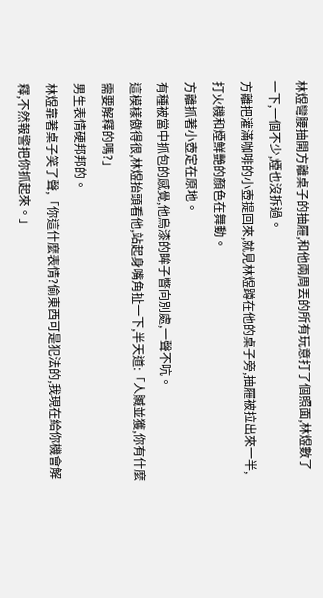林煜彎腰抽開方離桌子的抽屜,和他兩周丟的所有玩意打了個照面,林煜數了一下,一個不少,煙也沒拆過。
方離把灌滿咖啡的小壺提回來,就見林煜蹲在他的桌子旁,抽屜被拉出來一半,打火機和煙鮮艷的顏色在舞動。
方離抓著小壺定在原地。
有種被當中抓包的感覺,他烏漆的眸子瞥向別處,一聲不吭。
這模樣傲得很,林煜抬頭看他,站起身嘴角扯一下,半天道:「人贓並獲,你有什麼需要解釋的嗎?」
男生表情硬邦邦的。
林煜靠著桌子笑了聲,「你這什麼表情?偷東西可是犯法的,我現在給你機會解釋,不然報警把你抓起來。」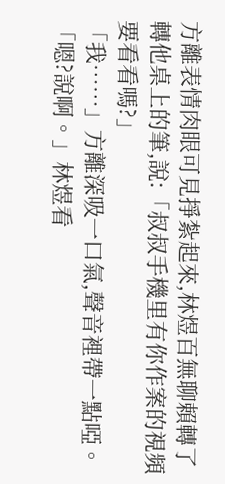方離表情肉眼可見掙紮起來,林煜百無聊賴轉了轉他桌上的筆,說:「叔叔手機里有你作案的視頻要看看嗎?」
「我……」方離深吸一口氣,聲音裡帶一點啞。
「嗯?說啊。」林煜看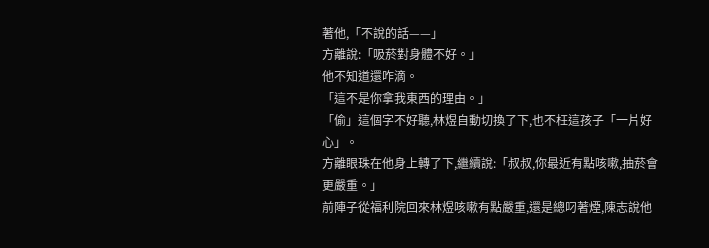著他,「不說的話——」
方離說:「吸菸對身體不好。」
他不知道還咋滴。
「這不是你拿我東西的理由。」
「偷」這個字不好聽,林煜自動切換了下,也不枉這孩子「一片好心」。
方離眼珠在他身上轉了下,繼續說:「叔叔,你最近有點咳嗽,抽菸會更嚴重。」
前陣子從福利院回來林煜咳嗽有點嚴重,還是總叼著煙,陳志說他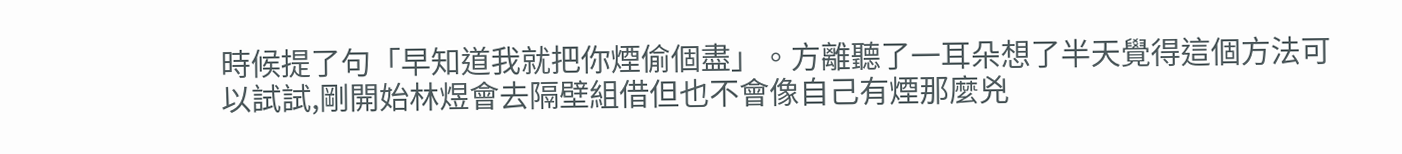時候提了句「早知道我就把你煙偷個盡」。方離聽了一耳朵想了半天覺得這個方法可以試試,剛開始林煜會去隔壁組借但也不會像自己有煙那麼兇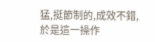猛,挺節制的,成效不錯,於是這一操作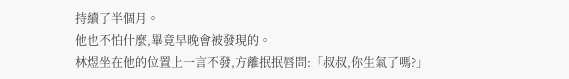持續了半個月。
他也不怕什麼,畢竟早晚會被發現的。
林煜坐在他的位置上一言不發,方離抿抿唇問:「叔叔,你生氣了嗎?」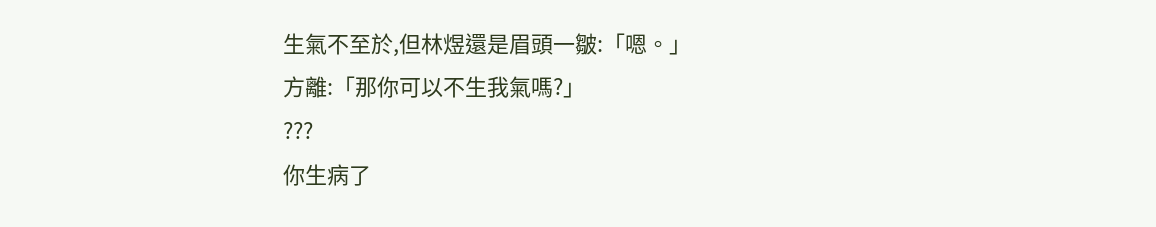生氣不至於,但林煜還是眉頭一皺:「嗯。」
方離:「那你可以不生我氣嗎?」
???
你生病了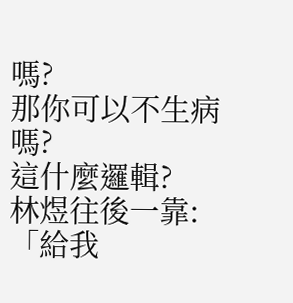嗎?
那你可以不生病嗎?
這什麼邏輯?
林煜往後一靠:「給我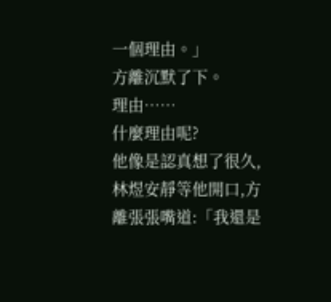一個理由。」
方離沉默了下。
理由……
什麼理由呢?
他像是認真想了很久,林煜安靜等他開口,方離張張嘴道:「我還是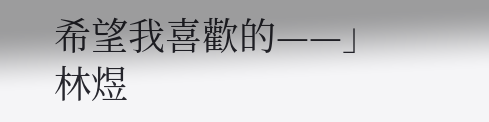希望我喜歡的——」
林煜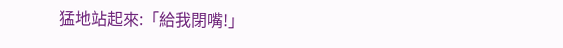猛地站起來:「給我閉嘴!」